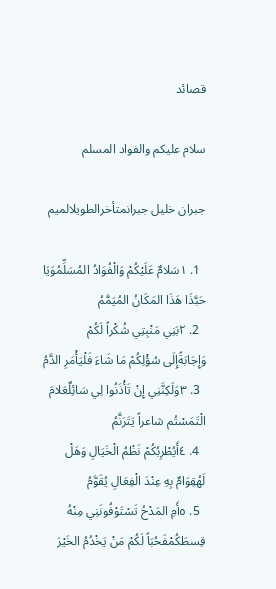قصائد

سلام عليكم والفواد المسلم

جبران خليل جبرانمتأخرالطويلالميم

  1. ١سَلامٌ عَلَيْكُمْ وَالْفُوَادُ المُسَلِّمُوَيَا حَبَّذَا هَذَا المَكَانُ المُيَمَّمُ
  2. ٢بَنِي مَنْبِتِي شُكْراً لَكُمْ وَإِجَابَةًإِلَى سُؤْلِكُمْ مَا شَاءَ فَلْيَأْمَرِ الدَّمُ
  3. ٣وَلَكِنَّنِي إِنْ تَأْذَنُوا لِي سَائِلٌعَلامَ الْتَمَسْتُم شاعراً يَتَرَنَّمُ
  4. ٤أَيُطْرِبُكُمْ نَظْمُ الْخَيَالِ وَهَلْ لَهُقِوَامٌ بِهِ عِنْدَ الْفِعَالِ يُقَوَّمُ
  5. ٥أَمِ المَدْحُ تَسْتَوْفُونَنِي مِنْهُ قِسطَكُمْفَحُبَاً لَكُمْ مَنْ يَخْدُمُ الخَيْرَ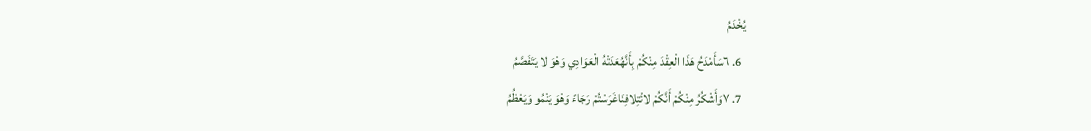يُخْدَمُ
  6. ٦سَأَمْدَحُ هَذَا الْعِقْدَ مِنْكُمْ بِأَنَّهُعَدَتْهُ الْعَوَادِي وَهْوَ لا يَتَفَصَّمُ
  7. ٧وَأَشْكُرُ مِنْكُمْ أَنَّكُمْ لائْتِلافِنَاغَرَسْتُمْ رَجَاءً وَهْوَ يَنْمُو وَيَعْظُمُ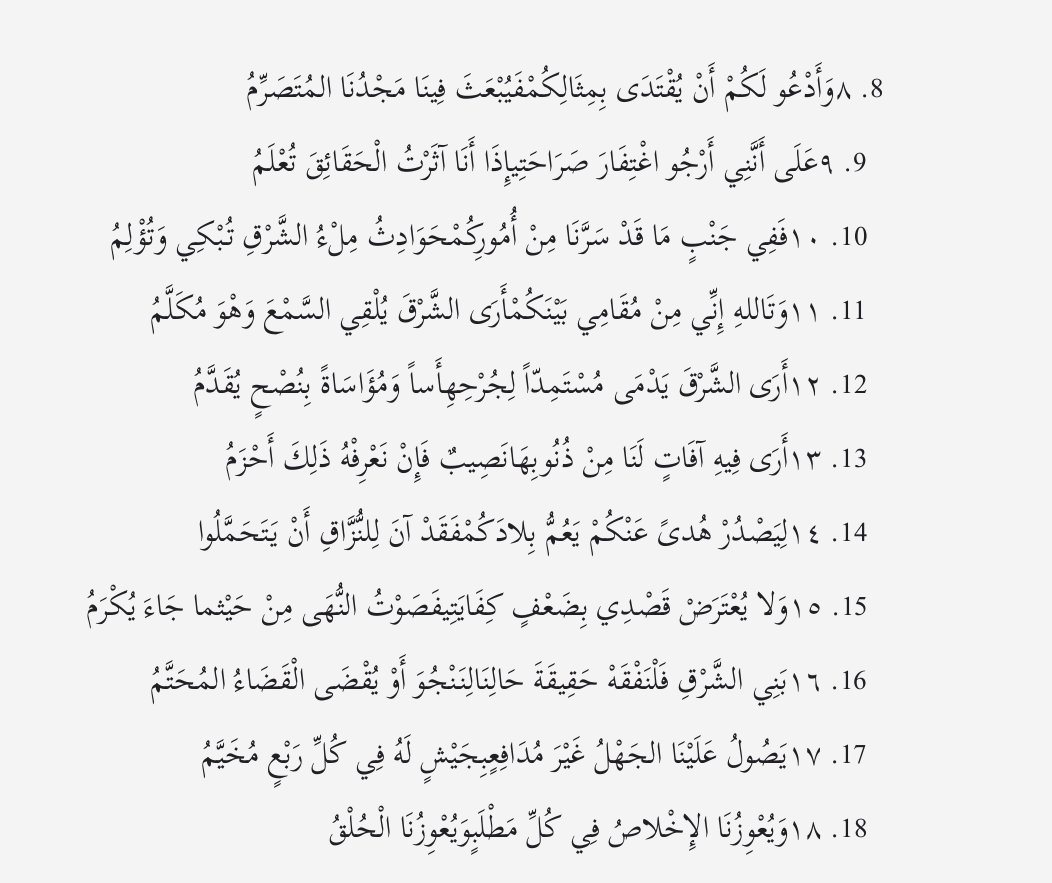8. ٨وَأَدْعُو لَكُمْ أَنْ يُقْتَدَى بِمِثَالِكُمْفَيُبْعَثَ فِينَا مَجْدُنَا المُتَصَرِّمُ
  9. ٩عَلَى أَنَّنِي أَرْجُو اغْتِفَارَ صَرَاحَتِيإِذَا أَنَا آثَرْتُ الْحَقَائِقَ تُعْلَمُ
  10. ١٠فَفِي جَنْبٍ مَا قَدْ سَرَّنَا مِنْ أُمُورِكُمْحَوَادِثُ مِلْءُ الشَّرْقِ تُبْكِي وَتُؤْلِمُ
  11. ١١وَتَاللهِ إِنِّي مِنْ مُقَامِي بَيْنَكُمْأَرَى الشَّرْقَ يُلْقِي السَّمْعَ وَهْوَ مُكَلَّمُ
  12. ١٢أَرَى الشَّرْقَ يَدْمَى مُسْتَمِدّاً لِجُرْحِهِأَساً وَمُؤَاسَاةً بِنُصْحٍ يُقَدَّمُ
  13. ١٣أَرَى فِيهِ آفَاتٍ لَنَا مِنْ ذُنُوبِهَانَصِيبٌ فَإِنْ نَعْرِفْهُ ذَلِكَ أَحْزَمُ
  14. ١٤لِيَصْدُرْ هُدىً عَنْكُمْ يَعُمُّ بِلادَكُمْفَقَدْ آنَ لِلنُّزَّاقِ أَنْ يَتَحَمَّلُوا
  15. ١٥وَلا يُعْتَرَضْ قَصْدِي بِضَعْفٍ كِفَايَتِيفَصَوْتُ النُّهَى مِنْ حَيْثما جَاءَ يُكْرَمُ
  16. ١٦بَنِي الشَّرْقِ فَلْنَفْقَهْ حَقِيقَةَ حَالِنَالِنَنْجُوَ أَوْ يُقْضَى الْقَضَاءُ المُحَتَّمُ
  17. ١٧يَصُولُ عَلَيْنَا الجَهْلُ غَيْرَ مُدَافِعٍبِجَيْشٍ لَهُ فِي كُلِّ رَبْعٍ مُخَيَّمُ
  18. ١٨وَيُعْوِزُنَا الإِخْلاصُ فِي كُلِّ مَطْلَبٍوَيُعْوِزُنَا الْحُلْقُ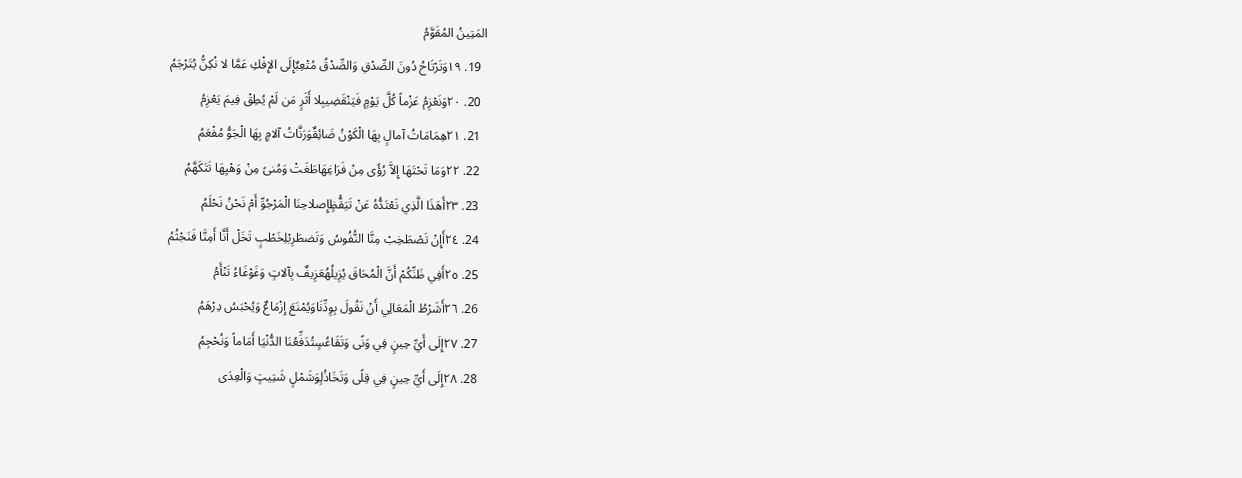المَتِينُ المُقَوَّمُ
  19. ١٩وَتَرْتَاحُ دُونَ الصِّدْقِ وَالصِّدْقُ مُتْعِبٌإِلَى الإِفْكِ عَمَّا لا نُكِنُّ يُتَرْجَمُ
  20. ٢٠وَنَعْزِمُ عَزْماً كُلَّ يَوْمٍ فَيَنْقَضِيبِلا أَثَرٍ مَن لَمْ يُطِقْ فِيمَ يَعْزِمُ
  21. ٢١هِمَامَاتُ آمالٍ بِهَا الْكَوْنُ ضَائِقٌوَرَنَّاتُ آلامٍ بِهَا الْجَوُّ مُفْعَمُ
  22. ٢٢وَمَا تَحْتَهَا إِلاَّ رُؤًى مِنْ فَرَاغِهَاطَغَتْ وَمُنىً مِنْ وَهْيِهَا تَتَكَهَّمُ
  23. ٢٣أَهَذَا الَّذِي نَعْتَدُّهُ عَنْ تَيَقُّظٍإِصلاحِنَا الْمَرْجُوِّ أَمْ نَحْنُ نَحْلَمُ
  24. ٢٤أَإِنْ تَصْطَخِبْ مِنَّا النُّفُوسُ وَتَضطَرِبْلِخَطْبٍ تَخَلْ أَنَّا أَمِنَّا فَنَجْثُمُ
  25. ٢٥أَفِي ظَنِّكُمْ أَنَّ الْمُحَاقَ يُزِيلُهُعَزِيفٌ بِآلاتٍ وَغَوْغَاءُ تَنْأَمُ
  26. ٢٦أَشَرْطُ الْمَعَالِي أَنْ نَقُولَ بِوِدِّنَاوَيُمْنَعَ إِزْمَاعٌ وَيُحْبَسُ دِرْهَمُ
  27. ٢٧إِلَى أَيِّ حِينٍ فِي وَنًى وَتَقَاعُسٍتُدَفِّعُنَا الدُّنْيَا أَمَاماً وَنُحْجِمُ
  28. ٢٨إِلَى أَيِّ حِينٍ فِي قِلًى وَتَخَاذُلٍوَشَمْلٍ شَتِيتٍ وَالْعِدَى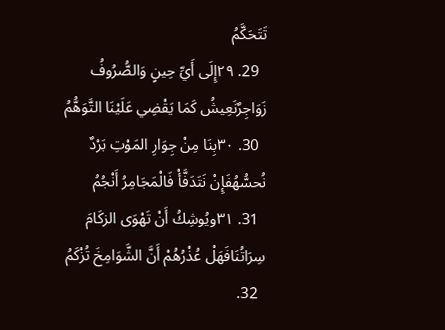تَتَحَكَّمُ
  29. ٢٩إِلَى أَيِّ حِينٍ وَالصُّرُوفُ زَوَاجِرٌنَعِيشُ كَمَا يَقْضِي عَلَيْنَا التَّوَهُّمُ
  30. ٣٠بِنَا مِنْ جِوَارِ المَوْتِ بَرْدٌ نُحسُّهُفَإِنْ نَتَدَفَّأْ فَالْمَجَامِرُ أَنْجُمُ
  31. ٣١ويُوشِكُ أَنْ تَهْوَى الزكَامَ سِرَاتُنَافَهَلْ عُذْرُهُمْ أَنَّ الشَّوَامِخَ تُزْكَمُ
  32.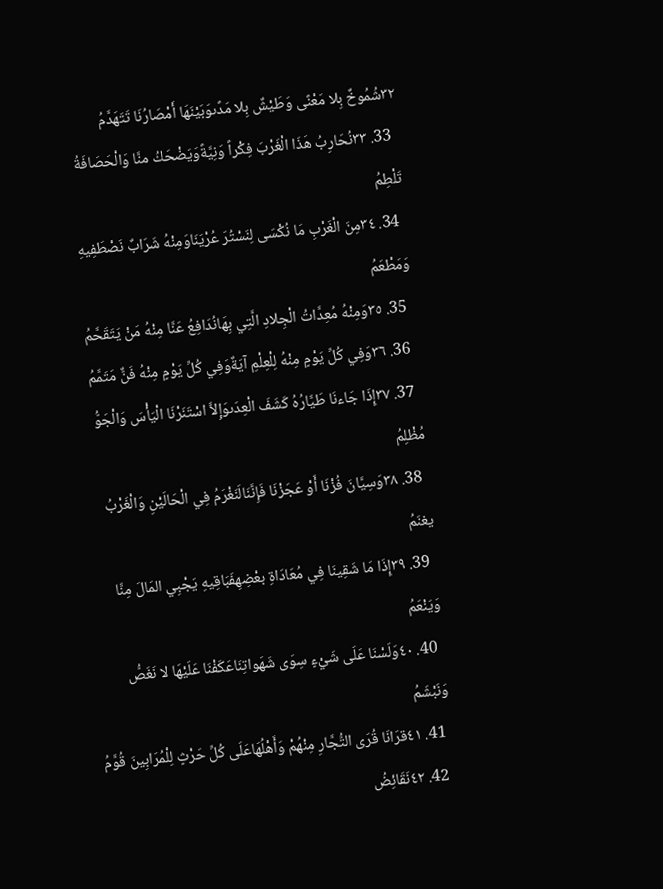٣٢شُمُوخٌ بِلا مَعْنًى وَطَيْشٌ بِلا مَدًىوَبَيْنَهَا أَمْصَارُنَا تَتَهَدَّمُ
  33. ٣٣نُحَارِبُ هَذَا الْغَرْبَ فِكْراً وَنِيَّةًوَيَضْحَكُ منَّا وَالْحَصَافَةُ تَلْطِمُ
  34. ٣٤مِنَ الْغَرْبِ مَا نُكْسَى لِنَسْتُرَ عُرْيَنَاوَمِنْهُ شَرَابٌ نَصْطَفِيهِ وَمَطْعَمُ
  35. ٣٥وَمِنْهُ مُعِدَّاتُ الْجِلادِ الَّتِي بِهَانُدَافِعُ عَنَّا مِنْهُ مَنْ يَتَقَحَّمُ
  36. ٣٦وَفِي كُلِّ يَوْمٍ مِنْهُ لِلْعِلْمِ آيَةٌوَفِي كُلِّ يَوْمٍ مِنْهُ فَنٌّ مَتَمَّمُ
  37. ٣٧إِذَا جَاءنَا طَيَّارُهُ كَشَفَ الْعِدَىوَإِلاَّ اسْتَنَرْنَا الْيَأْسَ وَالْجَوُّ مُظْلِمُ
  38. ٣٨وَسِيَّانَ فُزْنَا أَوْ عَجَزْنَا فَإِنَّنَالَنَغْرَمُ فِي الْحَالَيْنِ وَالْغَرْبُ يغنَمُ
  39. ٣٩إِذَا مَا شَقِينَا فِي مُعَادَاةِ بعْضِهِفَبَاقِيهِ يَجْبِي المَالَ مِنَّا وَيَنْعَمُ
  40. ٤٠وَلَسْنَا عَلَى شَيْءٍ سِوَى شَهَواتِنَاعَكَفْنَا عَلَيْهَا لا نَغَصُّ وَنَبْشَمُ
  41. ٤١قرَانَا قُرَى التُّجَّارِ مِنْهُمْ وَأَهْلُهَاعَلَى كُلِّ حَرْثٍ لِلْمُرَابِينَ قُوَّمُ
  42. ٤٢نَقَائِضُ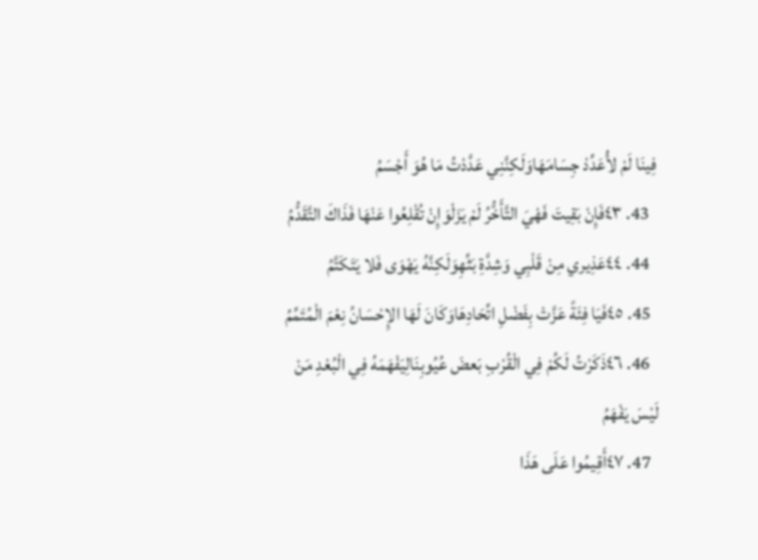فِينَا لَمْ لأُعَدِّدْ جِسَامَهَاوَلَكِنَّنِي عَدَّدْتُ مَا هُوَ أَجْسَمُ
  43. ٤٣فَإِنْ بَقِيتَ فَهْيَ التَّأَخُّرُ لَمْ يَزَلْوَإِنْ تُقْلِعُوا عَنْهَا فَذَاكَ التَّقَدُّمُ
  44. ٤٤عَذِيري مِنْ قَلْبِي وَشِدَّةِ بَثِّهِوَلَكِنَّهُ يَهْوَى فَلا يَتَكَتَّمُ
  45. ٤٥فَيَا فِئَةً عَزَّتْ بِفَضْلِ اتِّحَادِهَاوَكَانَ لَهَا الإِحْسَانُ نِعْمَ الْمُتَمِّمُ
  46. ٤٦ذَكَرْتُ لَكُمْ فِي الْقُرْبِ بَعضَ عُيُوبِنَالِيَفْهَمَهُ فِي الْبُعْدِ مَنْ لَيْسَ يَفْهَمُ
  47. ٤٧أَقِيمُوا عَلَى هَذَا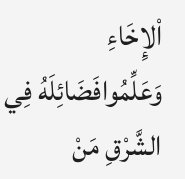اْلإِخَاءِ وَعَلِّمُوافَضَائِلَهُ فِي الشَّرْقِ مَنْ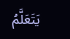يَتَعَلَّمُ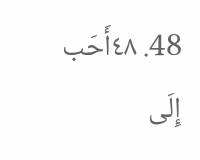48. ٤٨أَحَب إِلَى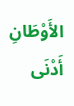الأَوْطَانِ أَدْنَى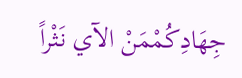جِهَادِكُمْمَنْ الآي نَثْراً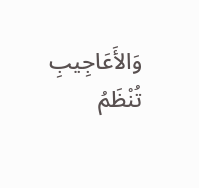وَالأَعَاجِيبِ تُنْظَمُ